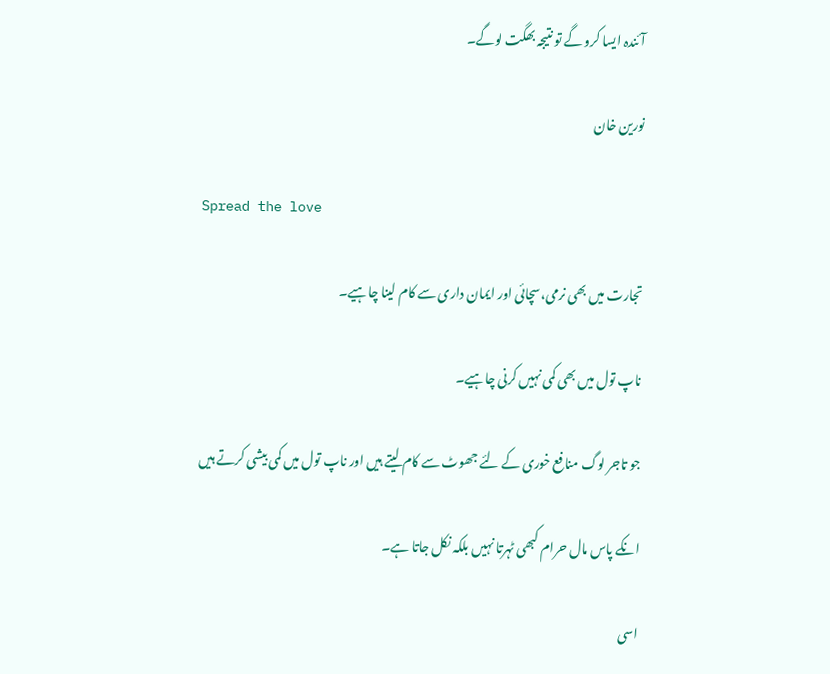آئندہ ایسا کرو گے تو نتیجہ بھگت لوگے۔

نورین خان

Spread the love

تجارت میں بھی نرمی،سچائی اور ایمان داری سے کام لینا چاہیے۔

ناپ تول میں بھی کمی نہیں کرنی چاہیے۔

جو تاجر لوگ منافع خوری کے لئے جھوٹ سے کام لیتے ہیں اور ناپ تول میں کمی بیشی کرتے ہیں

انکے پاس مال حرام کبھی ٹہرتا نہیں بلکہ نکل جاتا ہے۔

اسی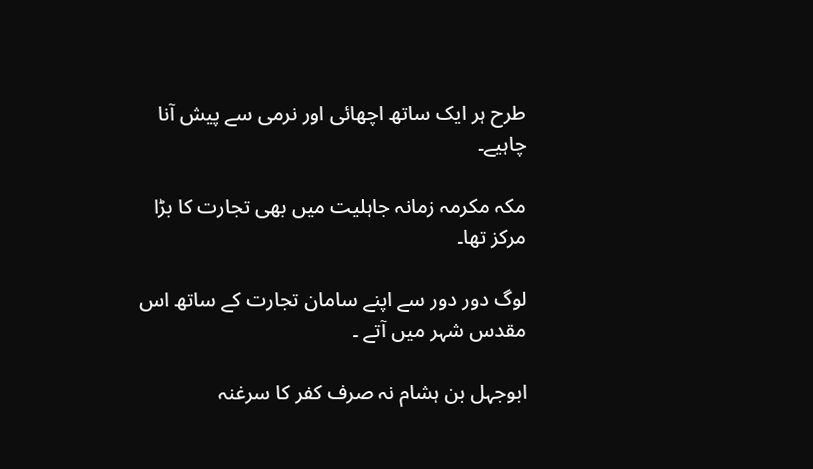طرح ہر ایک ساتھ اچھائی اور نرمی سے پیش آنا چاہیے۔

مکہ مکرمہ زمانہ جاہلیت میں بھی تجارت کا بڑا مرکز تھا۔

لوگ دور دور سے اپنے سامان تجارت کے ساتھ اس مقدس شہر میں آتے ۔

ابوجہل بن ہشام نہ صرف کفر کا سرغنہ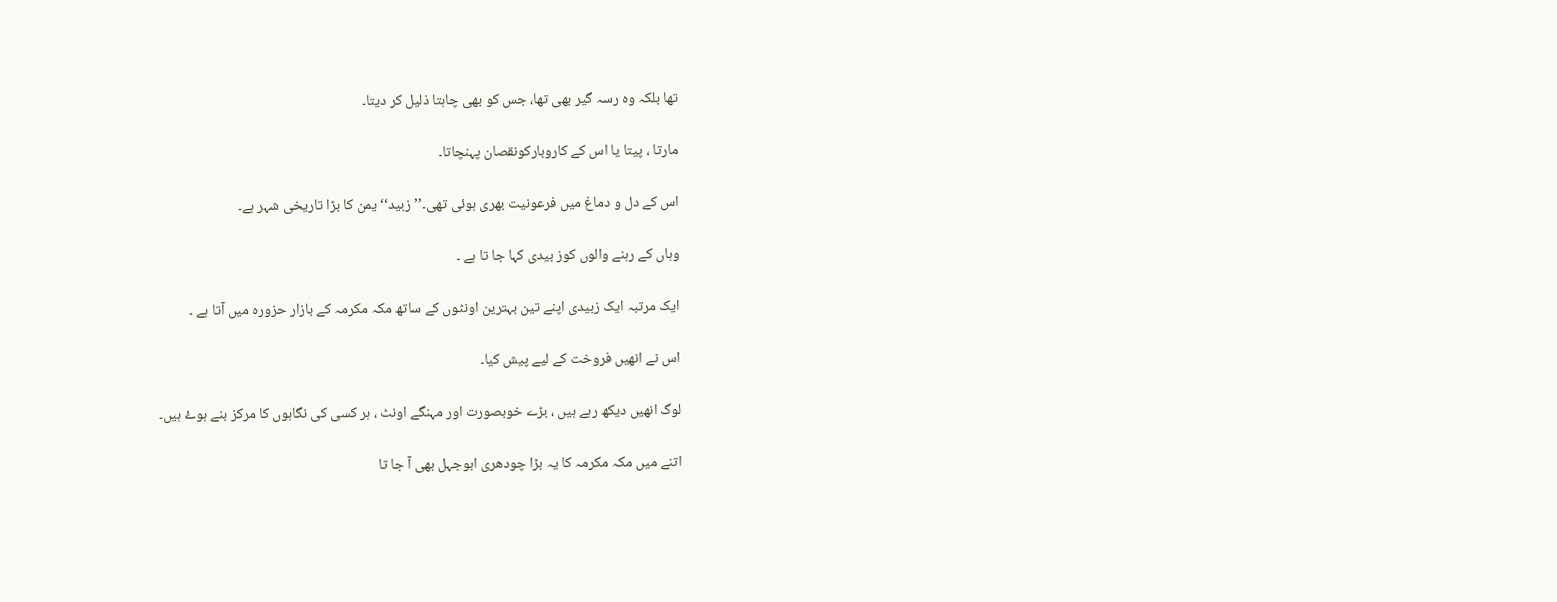تھا بلکہ وہ رسہ گیر بھی تھا، جس کو بھی چاہتا ذلیل کر دیتا۔

مارتا ، پیتا یا اس کے کاروبارکونقصان پہنچاتا۔

اس کے دل و دماغ میں فرعونیت بھری ہوئی تھی۔’’زبید‘‘ یمن کا بڑا تاریخی شہر ہے۔

وہاں کے رہنے والوں کوز بیدی کہا جا تا ہے ۔

ایک مرتبہ ایک زبیدی اپنے تین بہترین اونٹوں کے ساتھ مکہ مکرمہ کے بازار حزورہ میں آتا ہے ۔

اس نے انھیں فروخت کے لیے پیش کیا۔

لوگ انھیں دیکھ رہے ہیں ، بڑے خوبصورت اور مہنگے اونٹ ، ہر کسی کی نگاہوں کا مرکز بنے ہوۓ ہیں۔

اتنے میں مکہ مکرمہ کا یہ بڑا چودھری ابوجہل بھی آ جا تا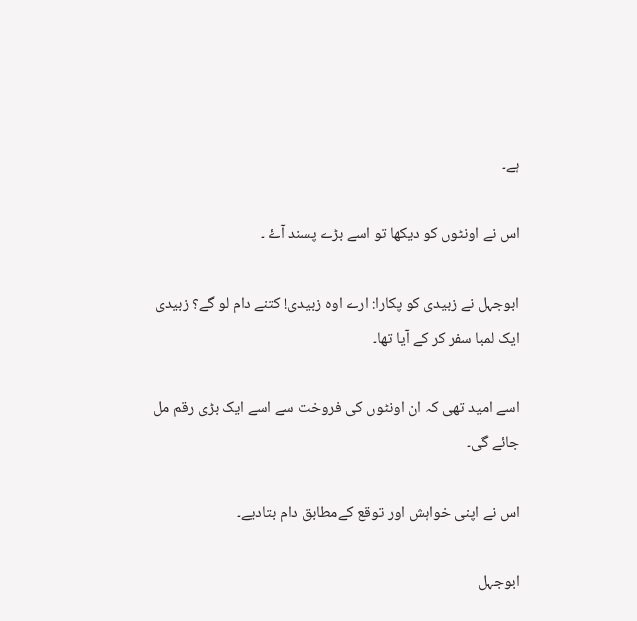ہے۔

اس نے اونٹوں کو دیکھا تو اسے بڑے پسند آۓ ۔

ابوجہل نے زبیدی کو پکارا: ارے اوہ زبیدی! کتنے دام لو گے؟ زبیدی ایک لمبا سفر کر کے آیا تھا۔

اسے امید تھی کہ ان اونٹوں کی فروخت سے اسے ایک بڑی رقم مل جائے گی۔

اس نے اپنی خواہش اور توقع کےمطابق دام بتادیے۔

ابوجہل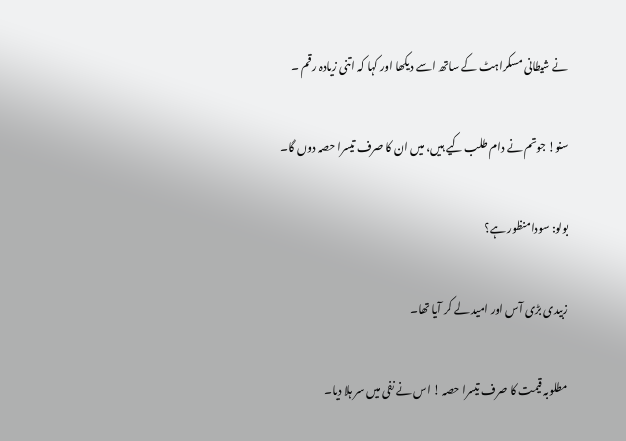نے شیطانی مسکراہٹ کے ساتھ اسے دیکھا اور کہا کہ اتنی زیادہ رقم ۔

سنو! جوتم نے دام طلب کیے ہیں، میں ان کا صرف تیسرا حصہ دوں گا۔

بولو: سودامنظور ہے؟

زبیدی بڑی آس اور امید لے کر آیا تھا۔

مطلوبہ قیمت کا صرف تیسرا حصہ ! اس نے نفی میں سر ہلا دیا۔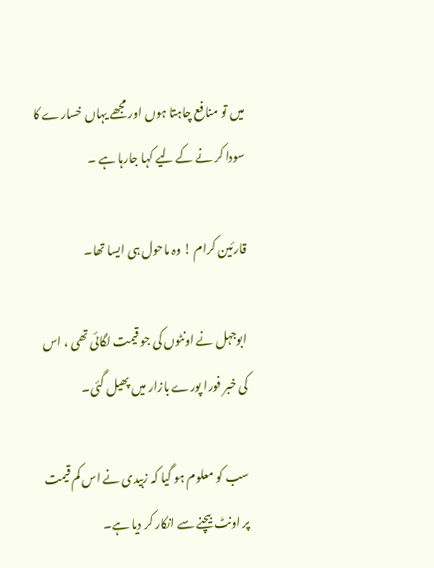میں تو منافع چاہتا ہوں اور مجھے یہاں خسارے کا سودا کر نے کے لیے کہا جارہا ہے ۔

قارئین کرام ! وہ ماحول ہی ایسا تھا۔

ابوجہل نے اونٹوں کی جو قیمت لگائی تھی ، اس کی خبر فورا پورے بازار میں پھیل گئی۔

سب کو معلوم ہو گیا کہ زبیدی نے اس کم قیمت پر اونٹ بیچنے سے انکار کر دیا ہے۔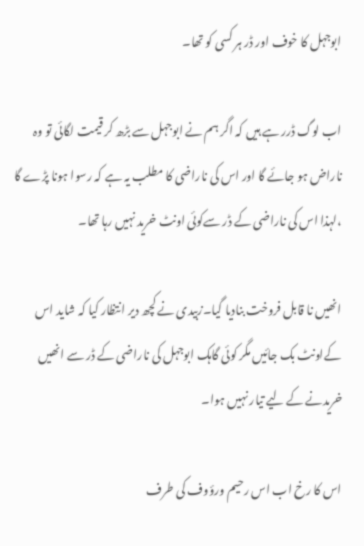ابوجہل کا خوف اور ڈر ہر کسی کو تھا۔

اب لوگ ڈرر ہے ہیں کہ اگر ہم نے ابوجہل سے بڑھ کر قیمت لگائی تو وہ ناراض ہو جائے گا اور اس کی ناراضی کا مطلب یہ ہے کہ رسوا ہونا پڑے گا ،لہذا اس کی ناراضی کے ڈر سےکوئی اونٹ خرید نہیں رہا تھا۔

انھیں نا قابل فروخت بنادیا گیا۔زبیدی نے کچھ دیر انتظار کیا کہ شاید اس کےاونٹ بک جائیں مگر کوئی گاہک ابوجہل کی ناراضی کے ڈر سے انھیں خریدنے کے لیے تیار نہیں ہوا۔

اس کا رخ اب اس رحیم ورؤوف کی طرف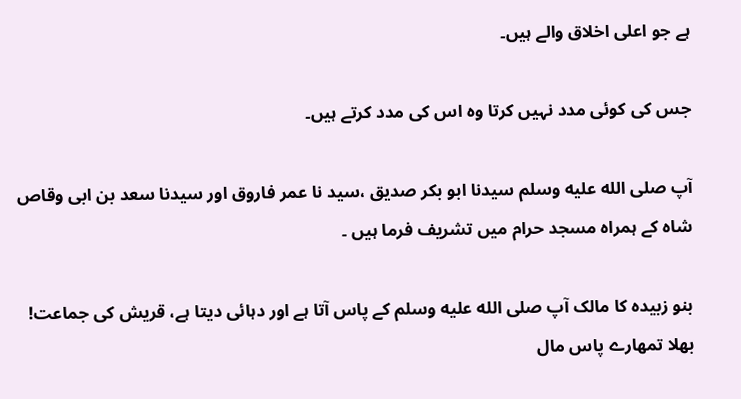ہے جو اعلی اخلاق والے ہیں۔

جس کی کوئی مدد نہیں کرتا وہ اس کی مدد کرتے ہیں۔

آپ صلى الله عليه وسلم سیدنا ابو بکر صدیق ،سید نا عمر فاروق اور سیدنا سعد بن ابی وقاص شاہ کے ہمراہ مسجد حرام میں تشریف فرما ہیں ۔

بنو زبیدہ کا مالک آپ صلى الله عليه وسلم کے پاس آتا ہے اور دہائی دیتا ہے، قریش کی جماعت! بھلا تمھارے پاس مال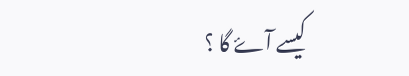کیسے آۓ گا ؟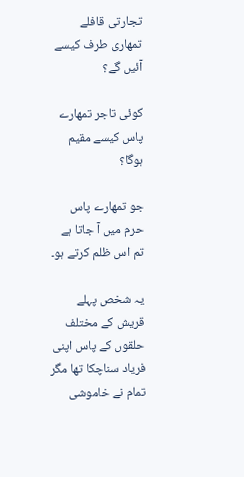تجارتی قافلے تمھاری طرف کیسے آئیں گے؟

کوئی تاجر تمھارے پاس کیسے مقیم ہوگا؟

جو تمھارے پاس حرم میں آ جاتا ہے تم اس ظلم کرتے ہو۔

یہ شخص پہلے قریش کے مختلف حلقوں کے پاس اپنی فریاد سناچکا تھا مگر تمام نے خاموشی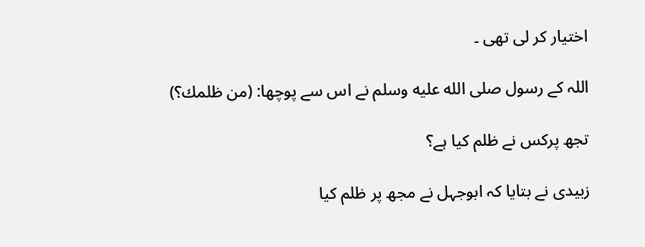اختیار کر لی تھی ۔

اللہ کے رسول صلى الله عليه وسلم نے اس سے پوچھا: (من ظلمك؟)

تجھ پرکس نے ظلم کیا ہے؟

زبیدی نے بتایا کہ ابوجہل نے مجھ پر ظلم کیا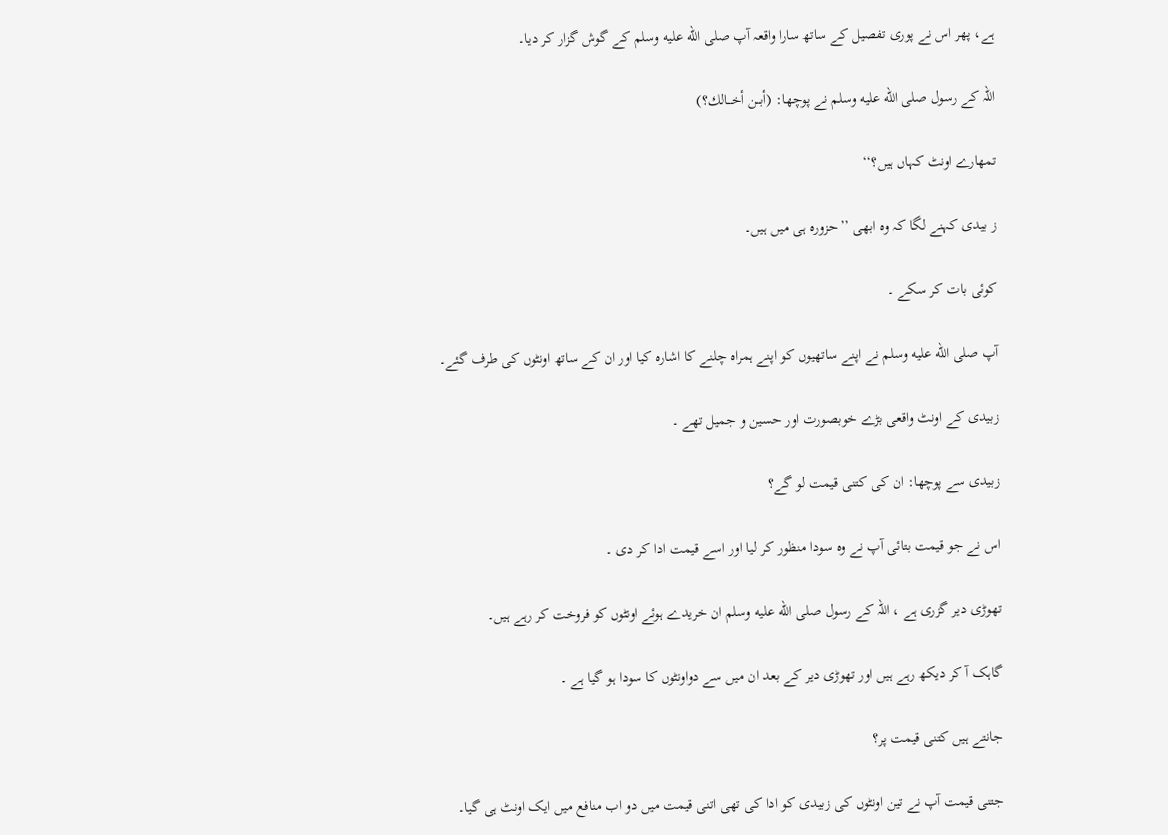ہے، پھر اس نے پوری تفصیل کے ساتھ سارا واقعہ آپ صلى الله عليه وسلم کے گوش گزار کر دیا۔

اللہ کے رسول صلى الله عليه وسلم نے پوچھا: (أبــن أخـــالك؟)

تمھارے اونٹ کہاں ہیں؟‘‘

ز بیدی کہنے لگا کہ وہ ابھی ’’حزورہ ہی میں ہیں۔

کوئی بات کر سکے ۔

آپ صلى الله عليه وسلم نے اپنے ساتھیوں کو اپنے ہمراہ چلنے کا اشارہ کیا اور ان کے ساتھ اونٹوں کی طرف گئے۔

زبیدی کے اونٹ واقعی بڑے خوبصورت اور حسین و جمیل تھے ۔

زبیدی سے پوچھا: ان کی کتنی قیمت لو گے؟

اس نے جو قیمت بتائی آپ نے وہ سودا منظور کر لیا اور اسے قیمت ادا کر دی ۔

تھوڑی دیر گزری ہے ، اللہ کے رسول صلى الله عليه وسلم ان خریدے ہوئے اونٹوں کو فروخت کر رہے ہیں۔

گاہک آ کر دیکھ رہے ہیں اور تھوڑی دیر کے بعد ان میں سے دواونٹوں کا سودا ہو گیا ہے ۔

جانتے ہیں کتنی قیمت پر؟

جتنی قیمت آپ نے تین اونٹوں کی زبیدی کو ادا کی تھی اتنی قیمت میں دو اب منافع میں ایک اونٹ ہی گیا۔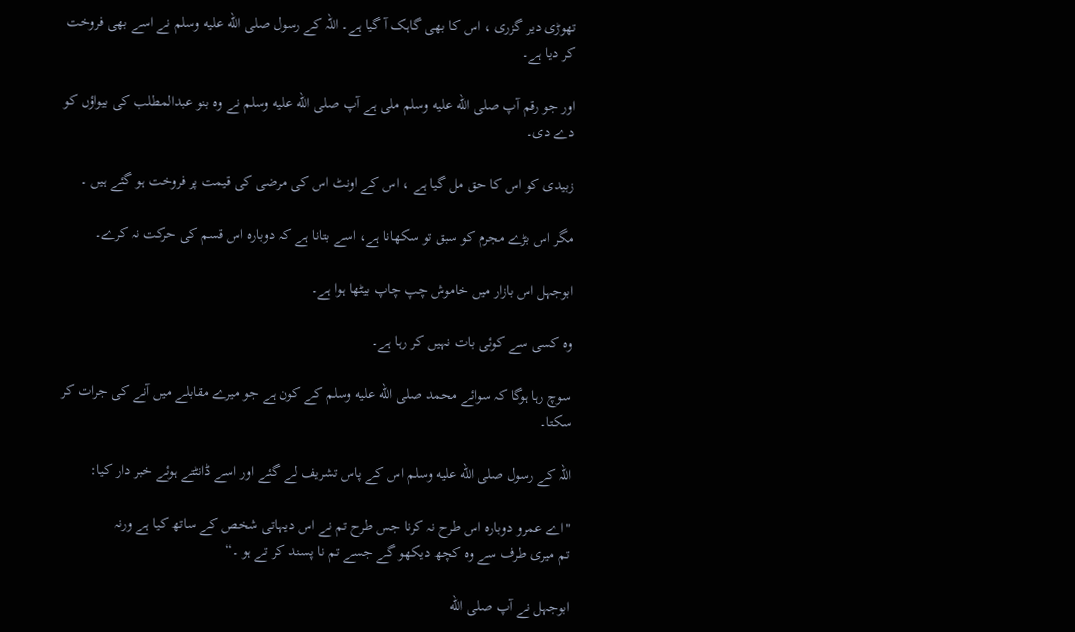تھوڑی دیر گزری ، اس کا بھی گاہک آ گیا ہے۔ اللہ کے رسول صلى الله عليه وسلم نے اسے بھی فروخت کر دیا ہے۔

اور جو رقم آپ صلى الله عليه وسلم ملی ہے آپ صلى الله عليه وسلم نے وہ بنو عبدالمطلب کی بیواؤں کو دے دی۔

زبیدی کو اس کا حق مل گیا ہے ، اس کے اونٹ اس کی مرضی کی قیمت پر فروخت ہو گئے ہیں ۔

مگر اس بڑے مجرم کو سبق تو سکھانا ہے، اسے بتانا ہے کہ دوبارہ اس قسم کی حرکت نہ کرے۔

ابوجہل اس بازار میں خاموش چپ چاپ بیٹھا ہوا ہے۔

وہ کسی سے کوئی بات نہیں کر رہا ہے۔

سوچ رہا ہوگا کہ سوائے محمد صلى الله عليه وسلم کے کون ہے جو میرے مقابلے میں آنے کی جرات کر سکتا۔

اللہ کے رسول صلى الله عليه وسلم اس کے پاس تشریف لے گئے اور اسے ڈانٹتے ہوئے خبر دار کیا:

"اے عمرو دوبارہ اس طرح نہ کرنا جس طرح تم نے اس دیہاتی شخص کے ساتھ کیا ہے ورنہ
تم میری طرف سے وہ کچھ دیکھو گے جسے تم نا پسند کر تے ہو ۔“

ابوجہل نے آپ صلى الله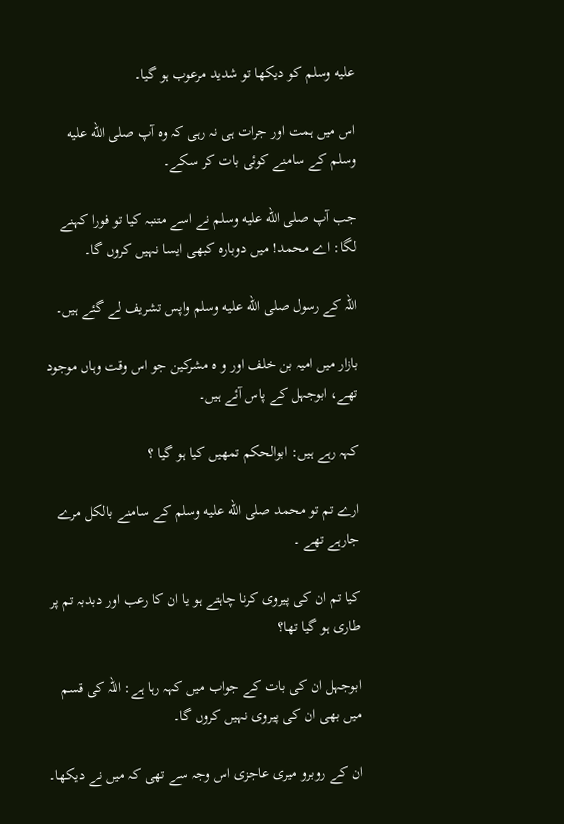عليه وسلم کو دیکھا تو شدید مرعوب ہو گیا۔

اس میں ہمت اور جرات ہی نہ رہی کہ وہ آپ صلى الله عليه وسلم کے سامنے کوئی بات کر سکے۔

جب آپ صلى الله عليه وسلم نے اسے متنبہ کیا تو فورا کہنے لگا: اے محمد! میں دوبارہ کبھی ایسا نہیں کروں گا۔

اللہ کے رسول صلى الله عليه وسلم واپس تشریف لے گئے ہیں۔

بازار میں امیہ بن خلف اور و ہ مشرکین جو اس وقت وہاں موجود تھے، ابوجہل کے پاس آئے ہیں۔

کہہ رہے ہیں: ابوالحکم تمھیں کیا ہو گیا ؟

ارے تم تو محمد صلى الله عليه وسلم کے سامنے بالکل مرے جارہے تھے ۔

کیا تم ان کی پیروی کرنا چاہتے ہو یا ان کا رعب اور دبدبہ تم پر طاری ہو گیا تھا؟

ابوجہل ان کی بات کے جواب میں کہہ رہا ہے: اللہ کی قسم میں بھی ان کی پیروی نہیں کروں گا۔

ان کے روبرو میری عاجزی اس وجہ سے تھی کہ میں نے دیکھا۔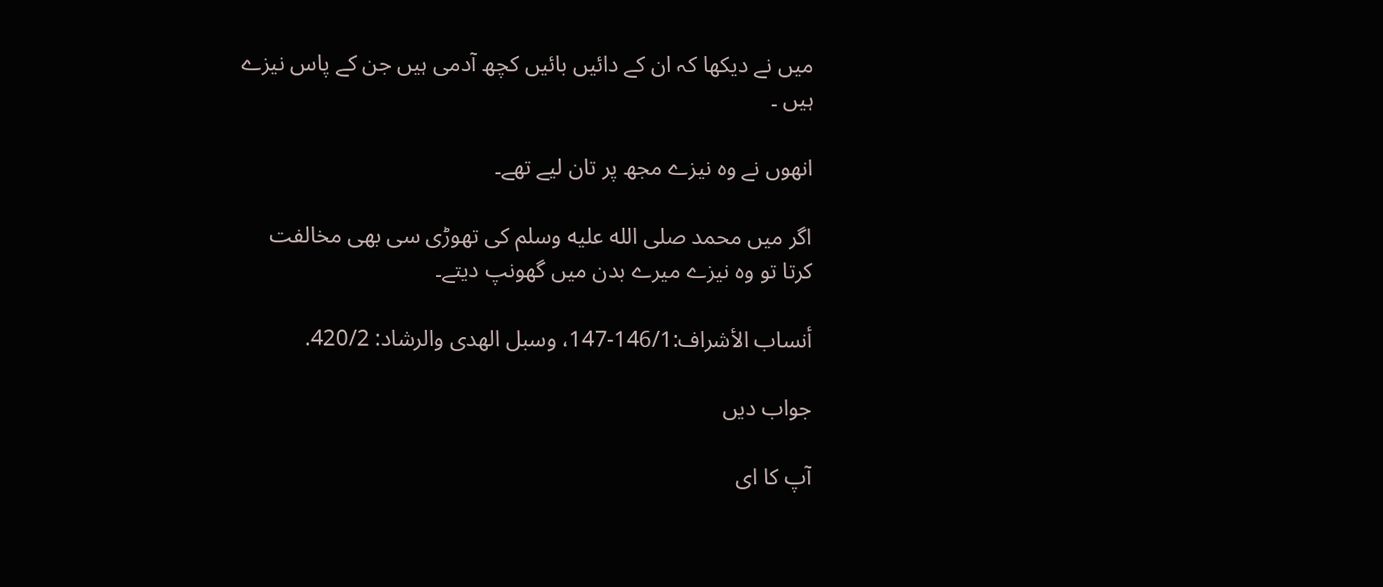میں نے دیکھا کہ ان کے دائیں بائیں کچھ آدمی ہیں جن کے پاس نیزے ہیں ۔

انھوں نے وہ نیزے مجھ پر تان لیے تھے۔

اگر میں محمد صلى الله عليه وسلم کی تھوڑی سی بھی مخالفت کرتا تو وہ نیزے میرے بدن میں گھونپ دیتے۔

أنساب الأشراف:146/1-147، وسبل الهدى والرشاد: 420/2.

جواب دیں

آپ کا ای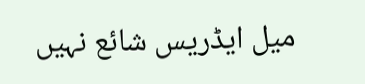میل ایڈریس شائع نہیں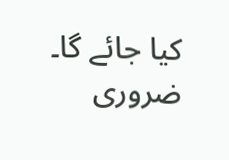کیا جائے گا۔ ضروری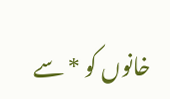خانوں کو * سے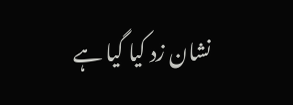نشان زد کیا گیا ہے